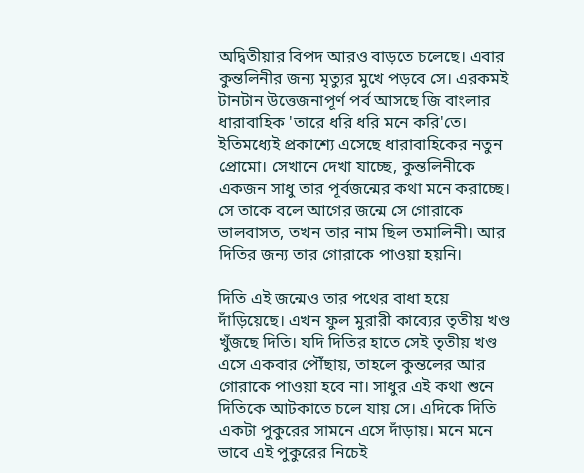অদ্বিতীয়ার বিপদ আরও বাড়তে চলেছে। এবার কুন্তলিনীর জন্য মৃত্যুর মুখে পড়বে সে। এরকমই টানটান উত্তেজনাপূর্ণ পর্ব আসছে জি বাংলার ধারাবাহিক 'তারে ধরি ধরি মনে করি'তে। ইতিমধ্যেই প্রকাশ্যে এসেছে ধারাবাহিকের নতুন প্রোমো। সেখানে দেখা যাচ্ছে, কুন্তলিনীকে একজন সাধু তার পূর্বজন্মের কথা মনে করাচ্ছে। সে তাকে বলে আগের জন্মে সে গোরাকে ভালবাসত, তখন তার নাম ছিল তমালিনী। আর দিতির জন্য তার গোরাকে পাওয়া হয়নি।

দিতি এই জন্মেও তার পথের বাধা হয়ে দাঁড়িয়েছে। এখন ফুল মুরারী কাব্যের তৃতীয় খণ্ড খুঁজছে দিতি। যদি দিতির হাতে সেই তৃতীয় খণ্ড এসে একবার পৌঁছায়, তাহলে কুন্তলের আর গোরাকে পাওয়া হবে না। সাধুর এই কথা শুনে দিতিকে আটকাতে চলে যায় সে। এদিকে দিতি একটা পুকুরের সামনে এসে দাঁড়ায়। মনে মনে ভাবে এই পুকুরের নিচেই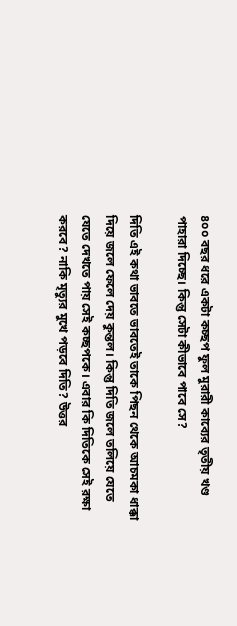৪০০ বছর ধরে একটা কচ্ছপ ফুল মুরারী কাব্যের তৃতীয় খণ্ড পাহারা দিচ্ছে। কিন্তু সেটা কীভাবে পাবে সে?

দিতি এই কথা ভাবতে ভাবতেই তাকে পিছন থেকে আচমকা ধাক্কা দিয়ে জলে ফেলে দেয় কুন্তল। কিন্তু দিতি জলে তলিয়ে যেতে যেতে দেখতে পায় সেই কচ্ছপকে। এবার কি দিতিকে সেই রক্ষা করবে? নাকি মৃত্যুর মুখে পড়বে দিতি? উত্তর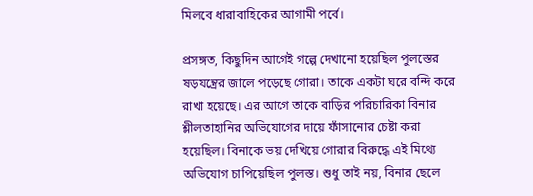মিলবে ধারাবাহিকের আগামী পর্বে।

প্রসঙ্গত, কিছুদিন আগেই গল্পে দেখানো হয়েছিল পুলস্তের ষড়যন্ত্রের জালে পড়েছে গোরা। তাকে একটা ঘরে বন্দি করে রাখা হয়েছে। এর আগে তাকে বাড়ির পরিচারিকা বিনার শ্লীলতাহানির অভিযোগের দায়ে ফাঁসানোর চেষ্টা করা হয়েছিল। বিনাকে ভয় দেখিয়ে গোরার বিরুদ্ধে এই মিথ্যে অভিযোগ চাপিয়েছিল পুলস্ত। শুধু তাই নয়, বিনার ছেলে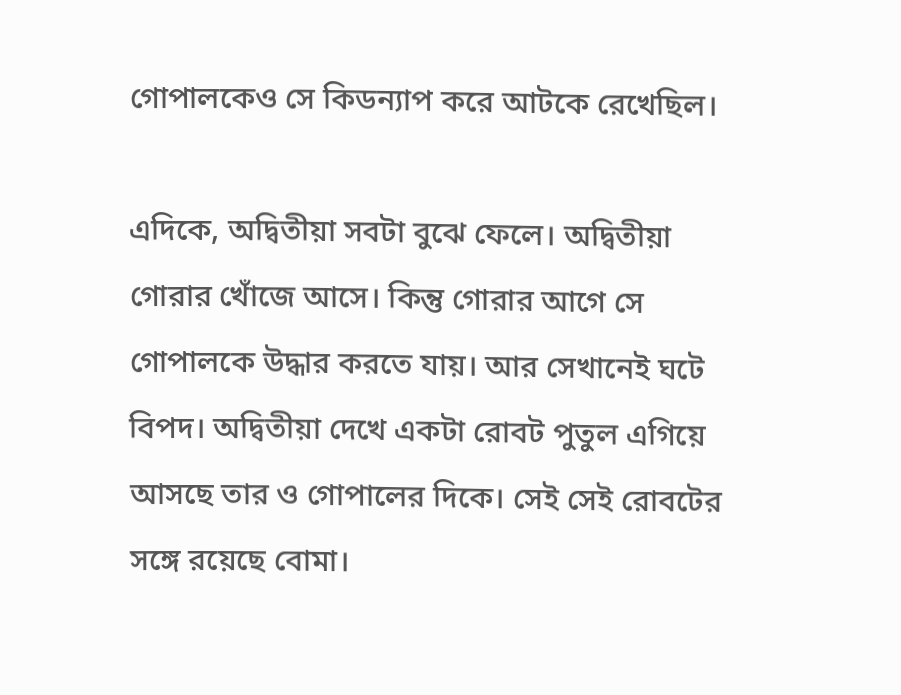গোপালকেও সে কিডন্যাপ করে আটকে রেখেছিল।

এদিকে, অদ্বিতীয়া সবটা বুঝে ফেলে। অদ্বিতীয়া গোরার খোঁজে আসে। কিন্তু গোরার আগে সে গোপালকে উদ্ধার করতে যায়। আর সেখানেই ঘটে বিপদ। অদ্বিতীয়া দেখে একটা রোবট পুতুল এগিয়ে আসছে তার ও গোপালের দিকে। সেই সেই রোবটের সঙ্গে রয়েছে বোমা।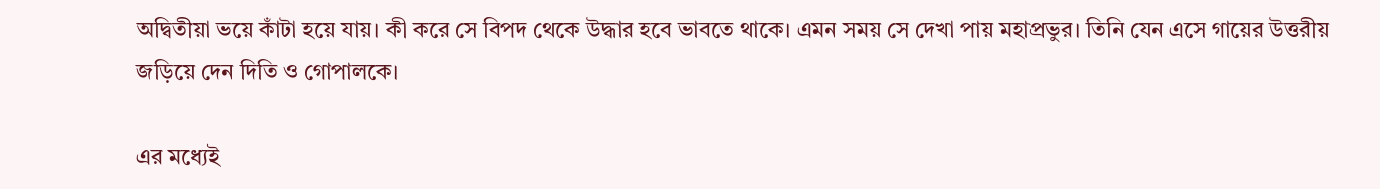অদ্বিতীয়া ভয়ে কাঁটা হয়ে যায়। কী করে সে বিপদ থেকে উদ্ধার হবে ভাবতে থাকে। এমন সময় সে দেখা পায় মহাপ্রভুর। তিনি যেন এসে গায়ের উত্তরীয় জড়িয়ে দেন দিতি ও গোপালকে।

এর মধ্যেই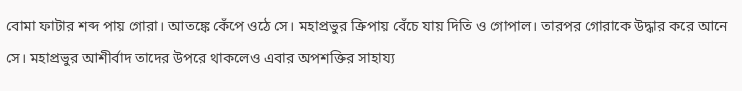বোমা ফাটার শব্দ পায় গোরা। আতঙ্কে কেঁপে ওঠে সে। মহাপ্রভুর ক্রিপায় বেঁচে যায় দিতি ও গোপাল। তারপর গোরাকে উদ্ধার করে আনে সে। মহাপ্রভুর আশীর্বাদ তাদের উপরে থাকলেও এবার অপশক্তির সাহায্য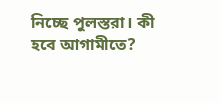নিচ্ছে পুলস্তরা। কী হবে আগামীতে?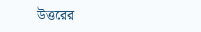উত্তরের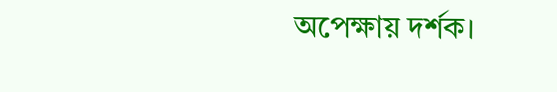অপেক্ষায় দর্শক।